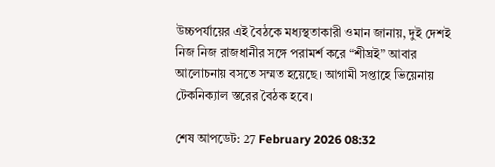উচ্চপর্যায়ের এই বৈঠকে মধ্যস্থতাকারী ওমান জানায়, দুই দেশই নিজ নিজ রাজধানীর সঙ্গে পরামর্শ করে “শীঘ্রই” আবার আলোচনায় বসতে সম্মত হয়েছে। আগামী সপ্তাহে ভিয়েনায় টেকনিক্যাল স্তরের বৈঠক হবে।

শেষ আপডেট: 27 February 2026 08:32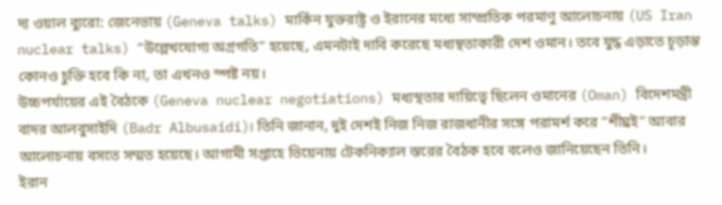দ্য ওয়াল ব্যুরো: জেনেভায় (Geneva talks) মার্কিন যুক্তরাষ্ট্র ও ইরানের মধ্যে সাম্প্রতিক পরমাণু আলোচনায় (US Iran nuclear talks) “উল্লেখযোগ্য অগ্রগতি” হয়েছে, এমনটাই দাবি করেছে মধ্যস্থতাকারী দেশ ওমান। তবে যুদ্ধ এড়াতে চূড়ান্ত কোনও চুক্তি হবে কি না, তা এখনও স্পষ্ট নয়।
উচ্চপর্যায়ের এই বৈঠকে (Geneva nuclear negotiations) মধ্যস্থতার দায়িত্বে ছিলেন ওমানের (Oman) বিদেশমন্ত্রী বাদর আলবুসাইদি (Badr Albusaidi)। তিনি জানান, দুই দেশই নিজ নিজ রাজধানীর সঙ্গে পরামর্শ করে “শীঘ্রই” আবার আলোচনায় বসতে সম্মত হয়েছে। আগামী সপ্তাহে ভিয়েনায় টেকনিক্যাল স্তরের বৈঠক হবে বলেও জানিয়েছেন তিনি।
ইরান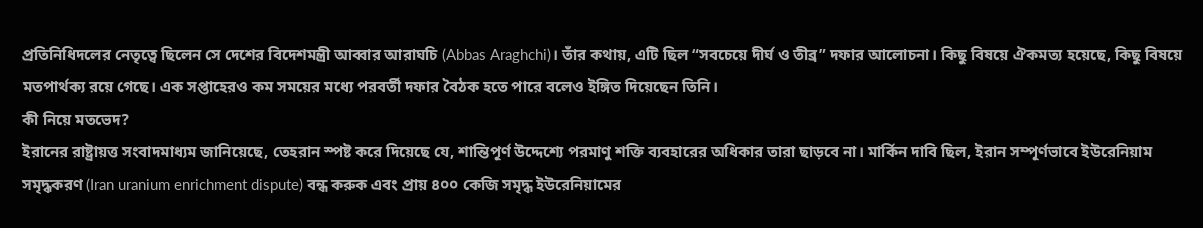প্রতিনিধিদলের নেতৃত্বে ছিলেন সে দেশের বিদেশমন্ত্রী আব্বার আরাঘচি (Abbas Araghchi)। তাঁর কথায়, এটি ছিল “সবচেয়ে দীর্ঘ ও তীব্র” দফার আলোচনা। কিছু বিষয়ে ঐকমত্য হয়েছে, কিছু বিষয়ে মতপার্থক্য রয়ে গেছে। এক সপ্তাহেরও কম সময়ের মধ্যে পরবর্তী দফার বৈঠক হতে পারে বলেও ইঙ্গিত দিয়েছেন তিনি।
কী নিয়ে মতভেদ?
ইরানের রাষ্ট্রায়ত্ত সংবাদমাধ্যম জানিয়েছে, তেহরান স্পষ্ট করে দিয়েছে যে, শান্তিপূর্ণ উদ্দেশ্যে পরমাণু শক্তি ব্যবহারের অধিকার তারা ছাড়বে না। মার্কিন দাবি ছিল, ইরান সম্পূর্ণভাবে ইউরেনিয়াম সমৃদ্ধকরণ (Iran uranium enrichment dispute) বন্ধ করুক এবং প্রায় ৪০০ কেজি সমৃদ্ধ ইউরেনিয়ামের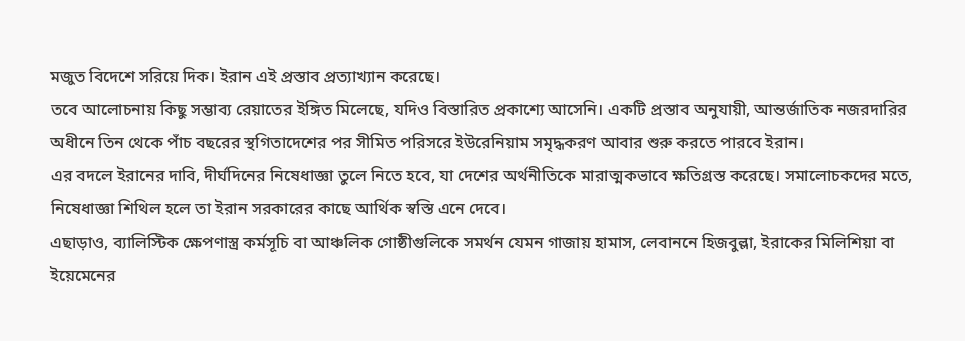মজুত বিদেশে সরিয়ে দিক। ইরান এই প্রস্তাব প্রত্যাখ্যান করেছে।
তবে আলোচনায় কিছু সম্ভাব্য রেয়াতের ইঙ্গিত মিলেছে, যদিও বিস্তারিত প্রকাশ্যে আসেনি। একটি প্রস্তাব অনুযায়ী, আন্তর্জাতিক নজরদারির অধীনে তিন থেকে পাঁচ বছরের স্থগিতাদেশের পর সীমিত পরিসরে ইউরেনিয়াম সমৃদ্ধকরণ আবার শুরু করতে পারবে ইরান।
এর বদলে ইরানের দাবি, দীর্ঘদিনের নিষেধাজ্ঞা তুলে নিতে হবে, যা দেশের অর্থনীতিকে মারাত্মকভাবে ক্ষতিগ্রস্ত করেছে। সমালোচকদের মতে, নিষেধাজ্ঞা শিথিল হলে তা ইরান সরকারের কাছে আর্থিক স্বস্তি এনে দেবে।
এছাড়াও, ব্যালিস্টিক ক্ষেপণাস্ত্র কর্মসূচি বা আঞ্চলিক গোষ্ঠীগুলিকে সমর্থন যেমন গাজায় হামাস, লেবাননে হিজবুল্লা, ইরাকের মিলিশিয়া বা ইয়েমেনের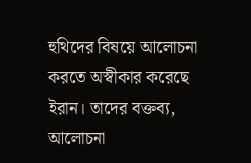হুথিদের বিষয়ে আলোচনা করতে অস্বীকার করেছে ইরান। তাদের বক্তব্য, আলোচনা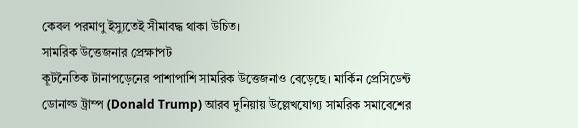কেবল পরমাণু ইস্যুতেই সীমাবদ্ধ থাকা উচিত।
সামরিক উত্তেজনার প্রেক্ষাপট
কূটনৈতিক টানাপড়েনের পাশাপাশি সামরিক উত্তেজনাও বেড়েছে। মার্কিন প্রেসিডেন্ট ডোনাল্ড ট্রাম্প (Donald Trump) আরব দুনিয়ায় উল্লেখযোগ্য সামরিক সমাবেশের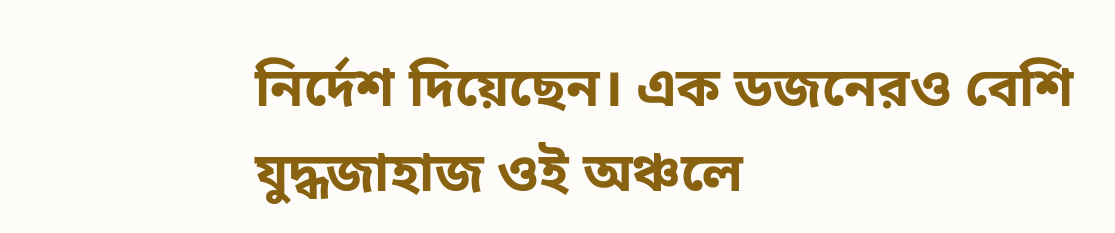নির্দেশ দিয়েছেন। এক ডজনেরও বেশি যুদ্ধজাহাজ ওই অঞ্চলে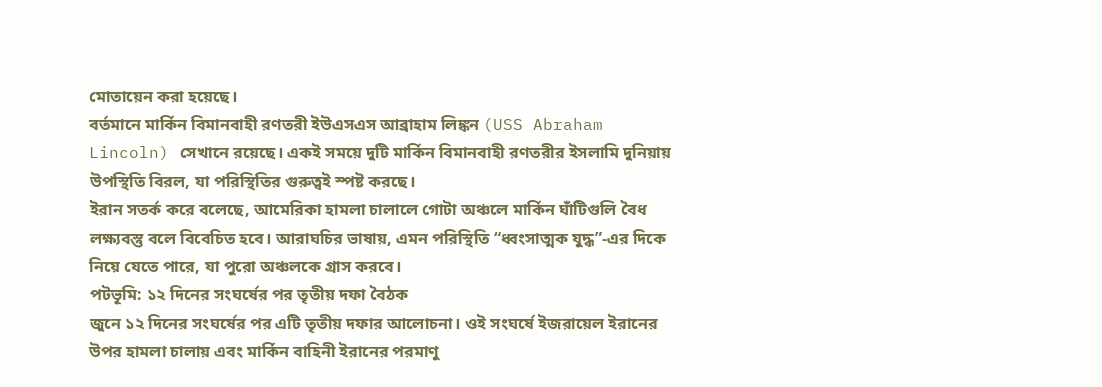মোতায়েন করা হয়েছে।
বর্তমানে মার্কিন বিমানবাহী রণতরী ইউএসএস আব্রাহাম লিঙ্কন (USS Abraham Lincoln) সেখানে রয়েছে। একই সময়ে দুটি মার্কিন বিমানবাহী রণতরীর ইসলামি দুনিয়ায় উপস্থিতি বিরল, যা পরিস্থিতির গুরুত্বই স্পষ্ট করছে।
ইরান সতর্ক করে বলেছে, আমেরিকা হামলা চালালে গোটা অঞ্চলে মার্কিন ঘাঁটিগুলি বৈধ লক্ষ্যবস্তু বলে বিবেচিত হবে। আরাঘচির ভাষায়, এমন পরিস্থিতি “ধ্বংসাত্মক যুদ্ধ”-এর দিকে নিয়ে যেতে পারে, যা পুরো অঞ্চলকে গ্রাস করবে।
পটভূমি: ১২ দিনের সংঘর্ষের পর তৃতীয় দফা বৈঠক
জুনে ১২ দিনের সংঘর্ষের পর এটি তৃতীয় দফার আলোচনা। ওই সংঘর্ষে ইজরায়েল ইরানের উপর হামলা চালায় এবং মার্কিন বাহিনী ইরানের পরমাণু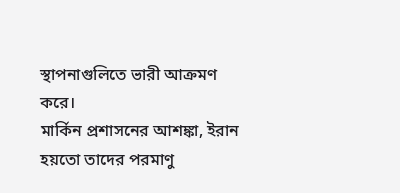স্থাপনাগুলিতে ভারী আক্রমণ করে।
মার্কিন প্রশাসনের আশঙ্কা, ইরান হয়তো তাদের পরমাণু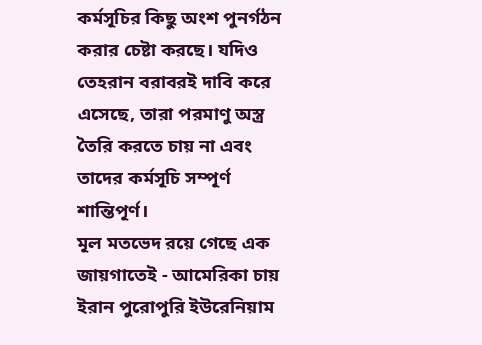কর্মসূচির কিছু অংশ পুনর্গঠন করার চেষ্টা করছে। যদিও তেহরান বরাবরই দাবি করে এসেছে, তারা পরমাণু অস্ত্র তৈরি করতে চায় না এবং তাদের কর্মসূচি সম্পূর্ণ শান্তিপূর্ণ।
মূল মতভেদ রয়ে গেছে এক জায়গাতেই - আমেরিকা চায় ইরান পুরোপুরি ইউরেনিয়াম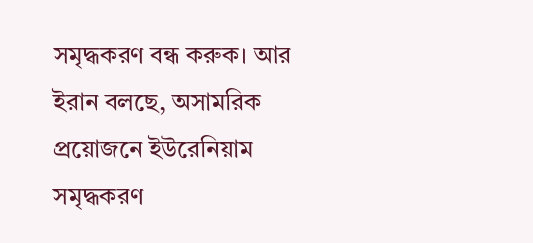সমৃদ্ধকরণ বন্ধ করুক। আর ইরান বলছে, অসামরিক প্রয়োজনে ইউরেনিয়াম সমৃদ্ধকরণ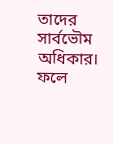তাদের সার্বভৌম অধিকার।
ফলে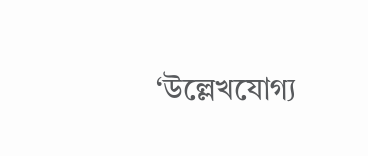‘উল্লেখযোগ্য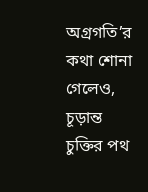অগ্রগতি’র কথা শোনা গেলেও, চূড়ান্ত চুক্তির পথ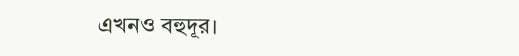এখনও বহুদূর।